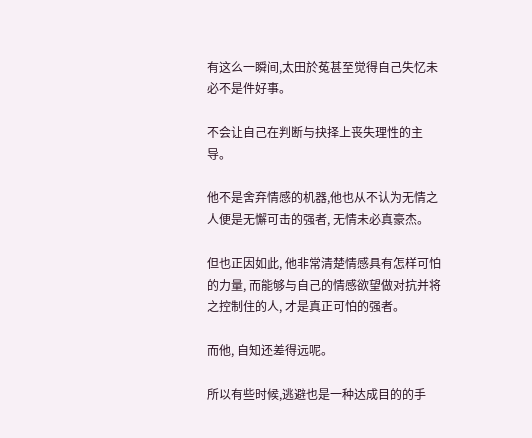有这么一瞬间,太田於菟甚至觉得自己失忆未必不是件好事。

不会让自己在判断与抉择上丧失理性的主导。

他不是舍弃情感的机器,他也从不认为无情之人便是无懈可击的强者, 无情未必真豪杰。

但也正因如此, 他非常清楚情感具有怎样可怕的力量, 而能够与自己的情感欲望做对抗并将之控制住的人, 才是真正可怕的强者。

而他, 自知还差得远呢。

所以有些时候,逃避也是一种达成目的的手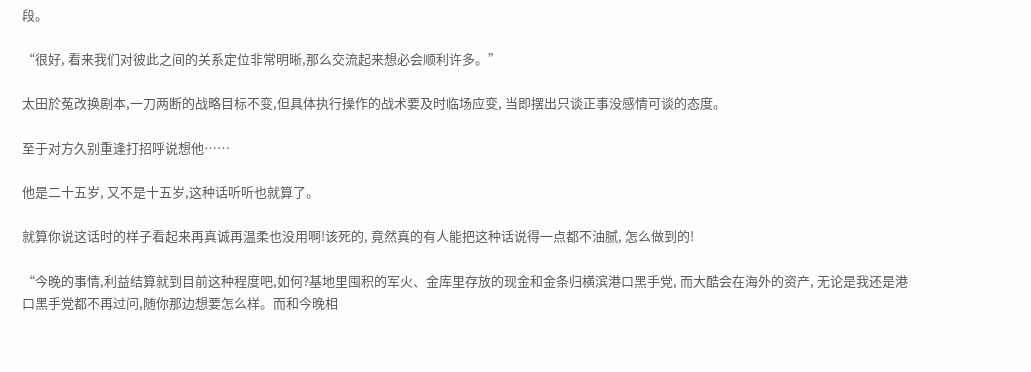段。

“很好, 看来我们对彼此之间的关系定位非常明晰,那么交流起来想必会顺利许多。”

太田於菟改换剧本,一刀两断的战略目标不变,但具体执行操作的战术要及时临场应变, 当即摆出只谈正事没感情可谈的态度。

至于对方久别重逢打招呼说想他……

他是二十五岁, 又不是十五岁,这种话听听也就算了。

就算你说这话时的样子看起来再真诚再温柔也没用啊!该死的, 竟然真的有人能把这种话说得一点都不油腻, 怎么做到的!

“今晚的事情,利益结算就到目前这种程度吧,如何?基地里囤积的军火、金库里存放的现金和金条归横滨港口黑手党, 而大酷会在海外的资产, 无论是我还是港口黑手党都不再过问,随你那边想要怎么样。而和今晚相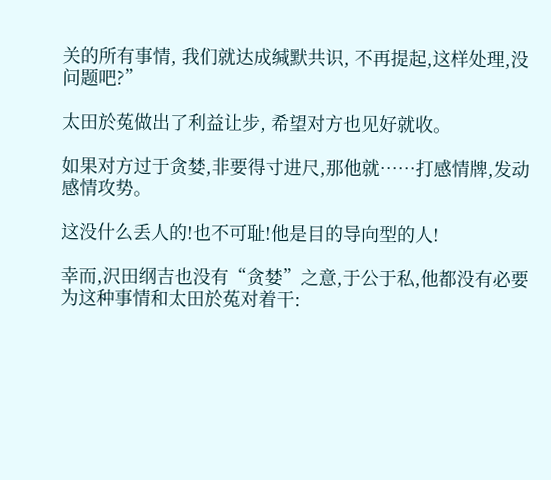关的所有事情, 我们就达成缄默共识, 不再提起,这样处理,没问题吧?”

太田於菟做出了利益让步, 希望对方也见好就收。

如果对方过于贪婪,非要得寸进尺,那他就……打感情牌,发动感情攻势。

这没什么丢人的!也不可耻!他是目的导向型的人!

幸而,沢田纲吉也没有“贪婪”之意,于公于私,他都没有必要为这种事情和太田於菟对着干: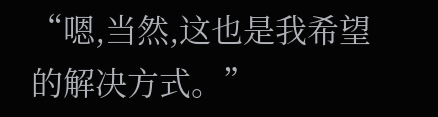“嗯,当然,这也是我希望的解决方式。”